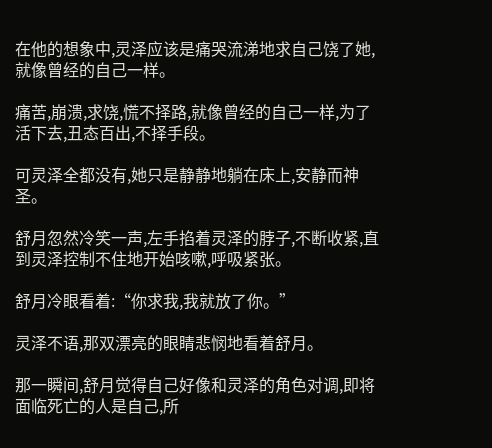在他的想象中,灵泽应该是痛哭流涕地求自己饶了她,就像曾经的自己一样。

痛苦,崩溃,求饶,慌不择路,就像曾经的自己一样,为了活下去,丑态百出,不择手段。

可灵泽全都没有,她只是静静地躺在床上,安静而神圣。

舒月忽然冷笑一声,左手掐着灵泽的脖子,不断收紧,直到灵泽控制不住地开始咳嗽,呼吸紧张。

舒月冷眼看着:“你求我,我就放了你。”

灵泽不语,那双漂亮的眼睛悲悯地看着舒月。

那一瞬间,舒月觉得自己好像和灵泽的角色对调,即将面临死亡的人是自己,所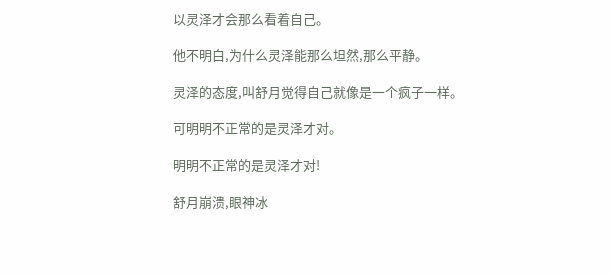以灵泽才会那么看着自己。

他不明白,为什么灵泽能那么坦然,那么平静。

灵泽的态度,叫舒月觉得自己就像是一个疯子一样。

可明明不正常的是灵泽才对。

明明不正常的是灵泽才对!

舒月崩溃,眼神冰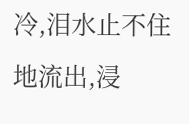冷,泪水止不住地流出,浸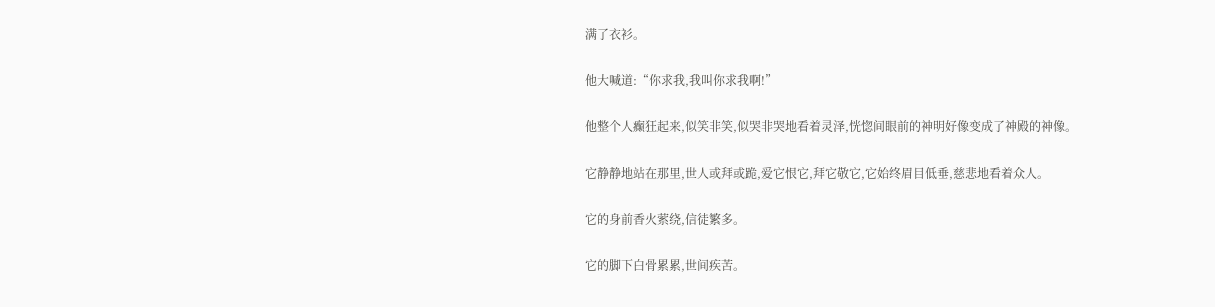满了衣衫。

他大喊道:“你求我,我叫你求我啊!”

他整个人癫狂起来,似笑非笑,似哭非哭地看着灵泽,恍惚间眼前的神明好像变成了神殿的神像。

它静静地站在那里,世人或拜或跪,爱它恨它,拜它敬它,它始终眉目低垂,慈悲地看着众人。

它的身前香火萦绕,信徒繁多。

它的脚下白骨累累,世间疾苦。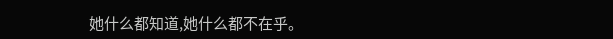她什么都知道,她什么都不在乎。